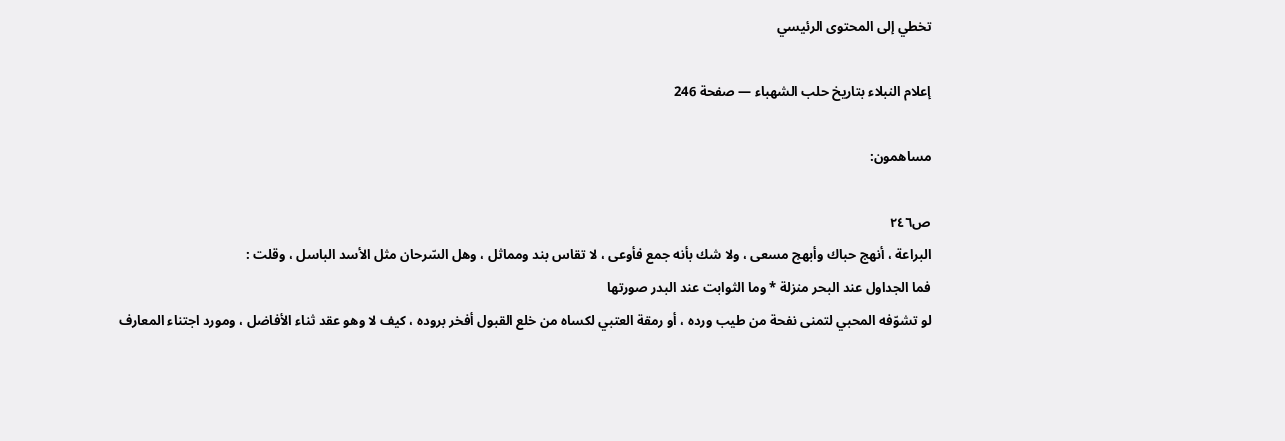تخطي إلى المحتوى الرئيسي

إعلام النبلاء بتاريخ حلب الشهباء — صفحة 246

مساهمون:

ص٢٤٦
البراعة ، أنهج حباك وأبهج مسعى ، ولا شك بأنه جمع فأوعى ، لا تقاس بند ومماثل ، وهل السّرحان مثل الأسد الباسل ، وقلت :
فما الجداول عند البحر منزلة * وما الثوابت عند البدر صورتها
لو تشوّفه المحبي لتمنى نفحة من طيب ورده ، أو رمقة العتبي لكساه من خلع القبول أفخر بروده ، كيف لا وهو عقد ثناء الأفاضل ، ومورد اجتناء المعارف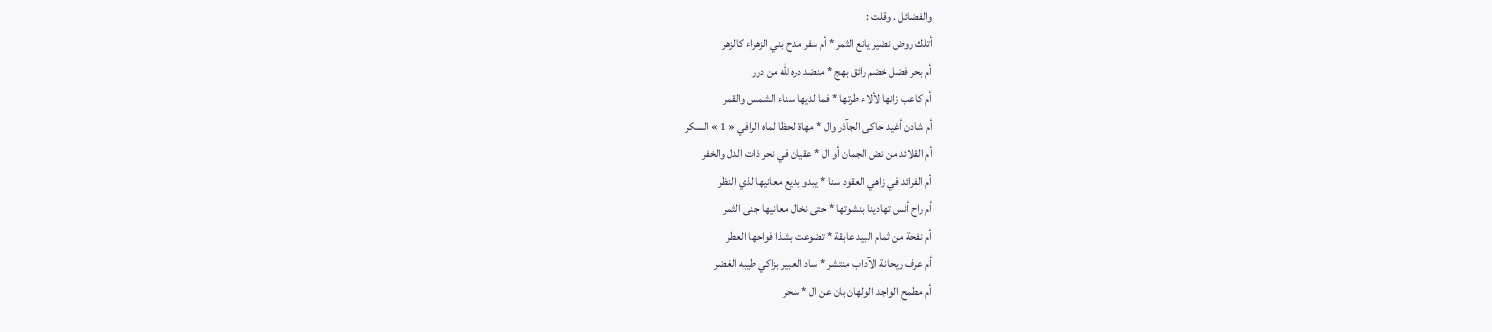والفضائل . وقلت :
أتلك روض نضير يانع الثمر * أم سفر مدح بني الزهراء كالزهر
أم بحر فضل خضم رائق بهج * منضد دره للّه من درر
أم كاعب زانها لألاء طرتها * فما لديها سناء الشمس والقمر
أم شادن أغيد حاكى الجآذر وال * مهاة لحظا لماه الرافي « 1 » السكر
أم القلائد من نض الجمان أو ال * عقيان في نحر ذات الدل والخفر
أم الفرائد في زاهي العقود سنا * يبدو بديع معانيها لذي النظر
أم راح أنس تهادينا بنشوتها * حتى نخال معانيها جنى الثمر
أم نفحة من ثمام البيد عابقة * تضوعت بشذا فواحها العطر
أم عرف ريحانة الآداب منتشر * ساد العبير بزاكي طيبه الغضر
أم مطمح الواجد الولهان بان عن ال * سحر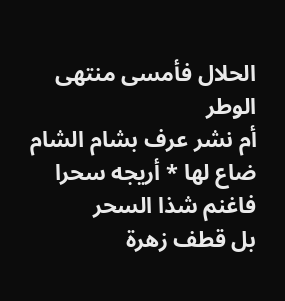الحلال فأمسى منتهى الوطر
أم نشر عرف بشام الشام ضاع لها * أريجه سحرا فاغنم شذا السحر
بل قطف زهرة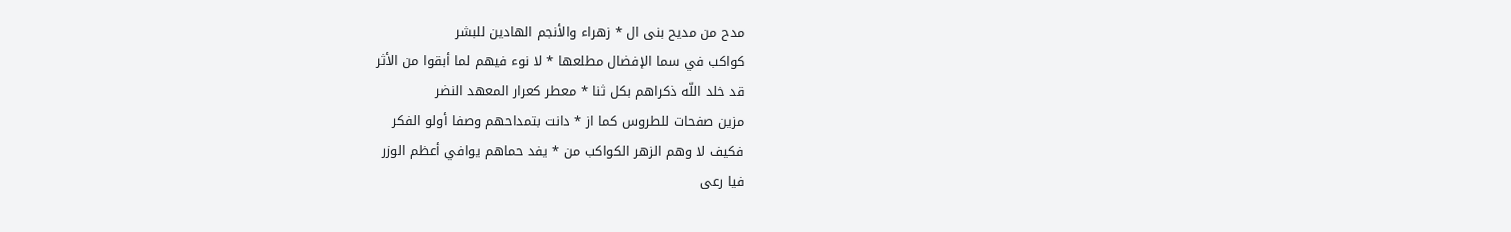مدح من مديح بنى ال * زهراء والأنجم الهادين للبشر
كواكب في سما الإفضال مطلعها * لا نوء فيهم لما أبقوا من الأثر
قد خلد اللّه ذكراهم بكل ثنا * معطر كعرار المعهد النضر
مزين صفحات للطروس كما از * دانت بتمداحهم وصفا أولو الفكر
فكيف لا وهم الزهر الكواكب من * يفد حماهم يوافي أعظم الوزر
فيا رعى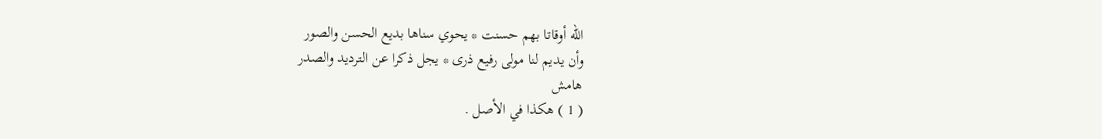اللّه أوقاتا بهم حسنت * يحوي سناها بديع الحسن والصور
وأن يديم لنا مولى رفيع ذرى * يجل ذكرا عن الترديد والصدر
هامش
( 1 ) هكذا في الأصل .